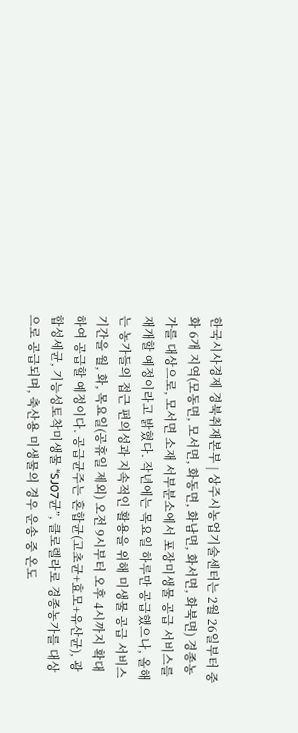한국시사경제 경북취재본부 | 상주시농업기술센터는 2월 26일부터 중화 6개 지역(모동면, 모서면, 화동면, 화남면, 화서면, 화북면) 경종농가를 대상으로, 모서면 소재 서부분소에서 포장미생물 공급 서비스를 재개할 예정이라고 밝혔다. 작년에는 목요일 하루만 공급했으나, 올해는 농가들의 접근 편의성과 지속적인 활용을 위해 미생물 공급 서비스 기간을 월, 화, 목요일(공휴일 제외) 오전 9시부터 오후 4시까지 확대하여 공급할 예정이다. 공급균주는 혼합균(고초균+효모+유산균), 광합성세균, 기능성토착미생물 “SJ07균”, 클로렐라로 경종농가를 대상으로 공급되며, 축산용 미생물의 경우 운송 중 온도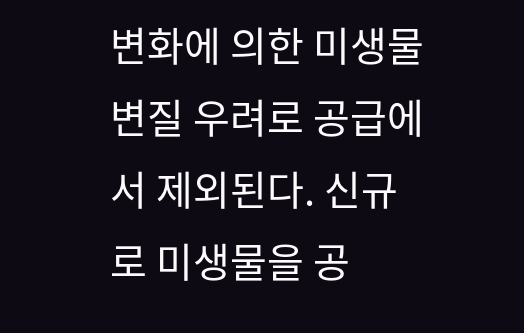변화에 의한 미생물 변질 우려로 공급에서 제외된다. 신규로 미생물을 공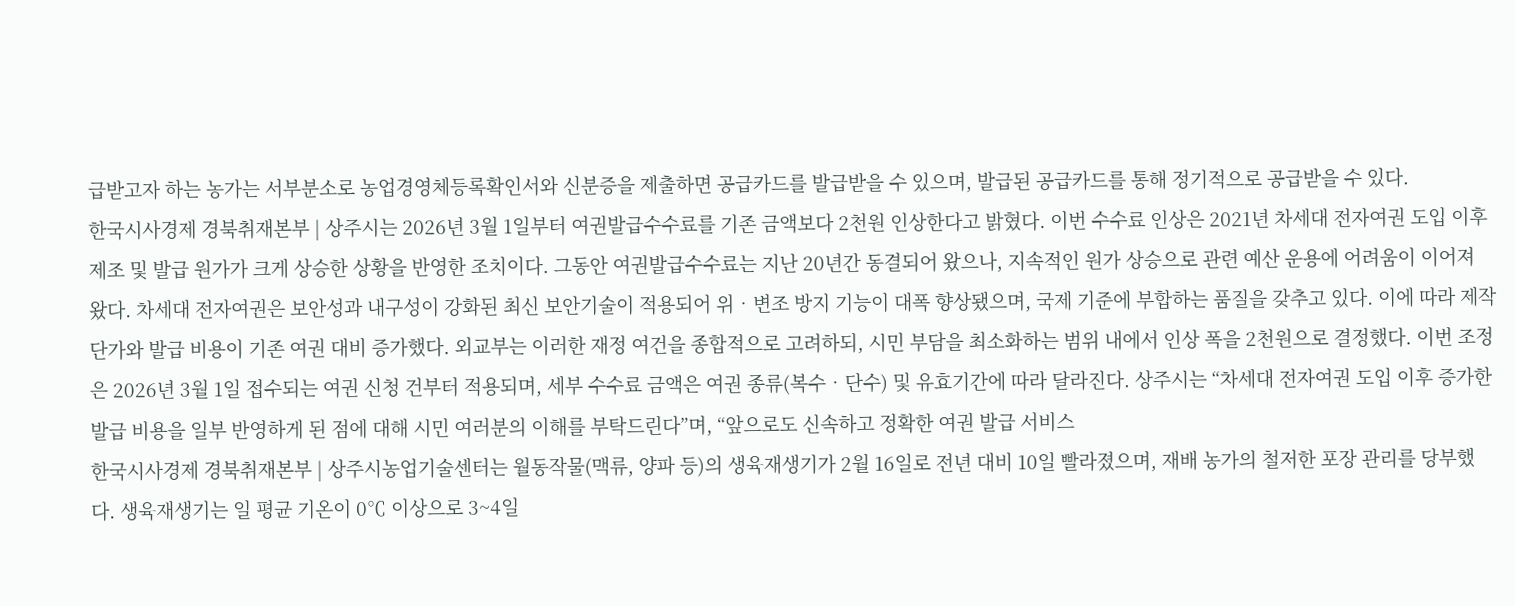급받고자 하는 농가는 서부분소로 농업경영체등록확인서와 신분증을 제출하면 공급카드를 발급받을 수 있으며, 발급된 공급카드를 통해 정기적으로 공급받을 수 있다.
한국시사경제 경북취재본부 | 상주시는 2026년 3월 1일부터 여권발급수수료를 기존 금액보다 2천원 인상한다고 밝혔다. 이번 수수료 인상은 2021년 차세대 전자여권 도입 이후 제조 및 발급 원가가 크게 상승한 상황을 반영한 조치이다. 그동안 여권발급수수료는 지난 20년간 동결되어 왔으나, 지속적인 원가 상승으로 관련 예산 운용에 어려움이 이어져 왔다. 차세대 전자여권은 보안성과 내구성이 강화된 최신 보안기술이 적용되어 위‧변조 방지 기능이 대폭 향상됐으며, 국제 기준에 부합하는 품질을 갖추고 있다. 이에 따라 제작 단가와 발급 비용이 기존 여권 대비 증가했다. 외교부는 이러한 재정 여건을 종합적으로 고려하되, 시민 부담을 최소화하는 범위 내에서 인상 폭을 2천원으로 결정했다. 이번 조정은 2026년 3월 1일 접수되는 여권 신청 건부터 적용되며, 세부 수수료 금액은 여권 종류(복수‧단수) 및 유효기간에 따라 달라진다. 상주시는 “차세대 전자여권 도입 이후 증가한 발급 비용을 일부 반영하게 된 점에 대해 시민 여러분의 이해를 부탁드린다”며, “앞으로도 신속하고 정확한 여권 발급 서비스
한국시사경제 경북취재본부 | 상주시농업기술센터는 월동작물(맥류, 양파 등)의 생육재생기가 2월 16일로 전년 대비 10일 빨라졌으며, 재배 농가의 철저한 포장 관리를 당부했다. 생육재생기는 일 평균 기온이 0℃ 이상으로 3~4일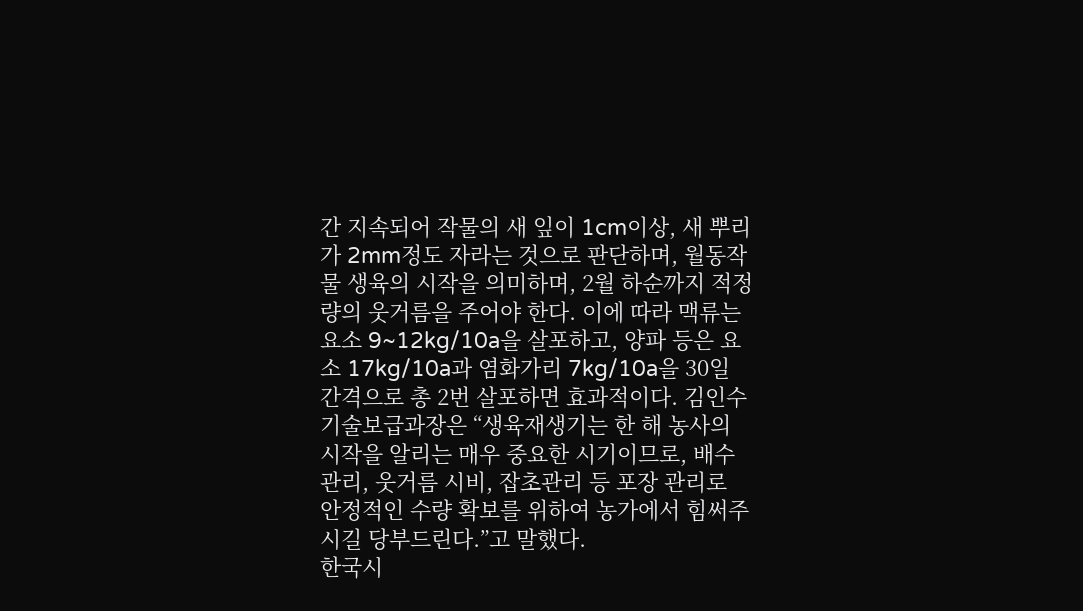간 지속되어 작물의 새 잎이 1cm이상, 새 뿌리가 2mm정도 자라는 것으로 판단하며, 월동작물 생육의 시작을 의미하며, 2월 하순까지 적정량의 웃거름을 주어야 한다. 이에 따라 맥류는 요소 9~12kg/10a을 살포하고, 양파 등은 요소 17kg/10a과 염화가리 7kg/10a을 30일 간격으로 총 2번 살포하면 효과적이다. 김인수 기술보급과장은 “생육재생기는 한 해 농사의 시작을 알리는 매우 중요한 시기이므로, 배수 관리, 웃거름 시비, 잡초관리 등 포장 관리로 안정적인 수량 확보를 위하여 농가에서 힘써주시길 당부드린다.”고 말했다.
한국시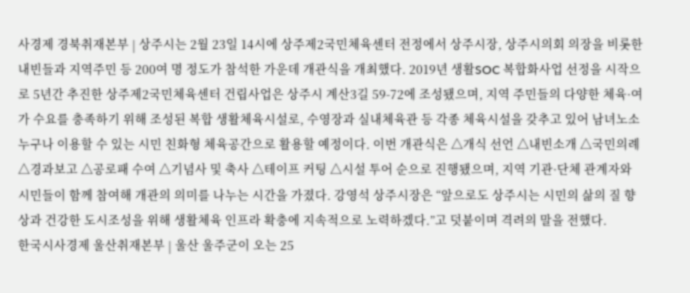사경제 경북취재본부 | 상주시는 2월 23일 14시에 상주제2국민체육센터 전정에서 상주시장, 상주시의회 의장을 비롯한 내빈들과 지역주민 등 200여 명 정도가 참석한 가운데 개관식을 개최했다. 2019년 생활SOC 복합화사업 선정을 시작으로 5년간 추진한 상주제2국민체육센터 건립사업은 상주시 계산3길 59-72에 조성됐으며, 지역 주민들의 다양한 체육·여가 수요를 충족하기 위해 조성된 복합 생활체육시설로, 수영장과 실내체육관 등 각종 체육시설을 갖추고 있어 남녀노소 누구나 이용할 수 있는 시민 친화형 체육공간으로 활용할 예정이다. 이번 개관식은 △개식 선언 △내빈소개 △국민의례 △경과보고 △공로패 수여 △기념사 및 축사 △테이프 커팅 △시설 투어 순으로 진행됐으며, 지역 기관·단체 관계자와 시민들이 함께 참여해 개관의 의미를 나누는 시간을 가졌다. 강영석 상주시장은 “앞으로도 상주시는 시민의 삶의 질 향상과 건강한 도시조성을 위해 생활체육 인프라 확충에 지속적으로 노력하겠다.”고 덧붙이며 격려의 말을 전했다.
한국시사경제 울산취재본부 | 울산 울주군이 오는 25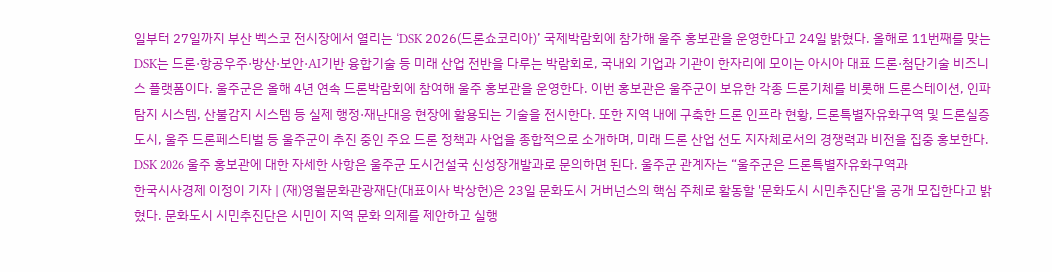일부터 27일까지 부산 벡스코 전시장에서 열리는 ‘DSK 2026(드론쇼코리아)’ 국제박람회에 참가해 울주 홍보관을 운영한다고 24일 밝혔다. 올해로 11번째를 맞는 DSK는 드론·항공우주·방산·보안·AI기반 융합기술 등 미래 산업 전반을 다루는 박람회로, 국내외 기업과 기관이 한자리에 모이는 아시아 대표 드론·첨단기술 비즈니스 플랫폼이다. 울주군은 올해 4년 연속 드론박람회에 참여해 울주 홍보관을 운영한다. 이번 홍보관은 울주군이 보유한 각종 드론기체를 비롯해 드론스테이션, 인파탐지 시스템, 산불감지 시스템 등 실제 행정·재난대응 현장에 활용되는 기술을 전시한다. 또한 지역 내에 구축한 드론 인프라 현황, 드론특별자유화구역 및 드론실증도시, 울주 드론페스티벌 등 울주군이 추진 중인 주요 드론 정책과 사업을 종합적으로 소개하며, 미래 드론 산업 선도 지자체로서의 경쟁력과 비전을 집중 홍보한다. DSK 2026 울주 홍보관에 대한 자세한 사항은 울주군 도시건설국 신성장개발과로 문의하면 된다. 울주군 관계자는 “울주군은 드론특별자유화구역과
한국시사경제 이정이 기자 | (재)영월문화관광재단(대표이사 박상헌)은 23일 문화도시 거버넌스의 핵심 주체로 활동할 '문화도시 시민추진단'을 공개 모집한다고 밝혔다. 문화도시 시민추진단은 시민이 지역 문화 의제를 제안하고 실행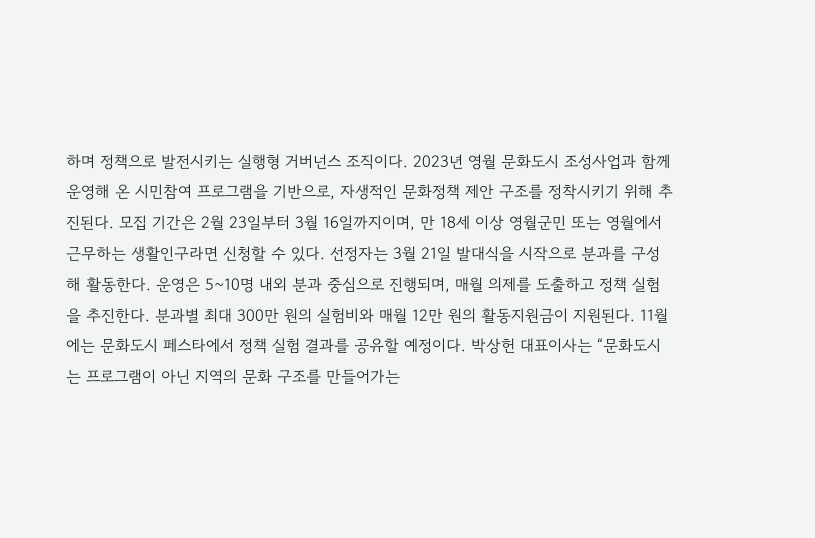하며 정책으로 발전시키는 실행형 거버넌스 조직이다. 2023년 영월 문화도시 조성사업과 함께 운영해 온 시민참여 프로그램을 기반으로, 자생적인 문화정책 제안 구조를 정착시키기 위해 추진된다. 모집 기간은 2월 23일부터 3월 16일까지이며, 만 18세 이상 영월군민 또는 영월에서 근무하는 생활인구라면 신청할 수 있다. 선정자는 3월 21일 발대식을 시작으로 분과를 구성해 활동한다. 운영은 5~10명 내외 분과 중심으로 진행되며, 매월 의제를 도출하고 정책 실험을 추진한다. 분과별 최대 300만 원의 실험비와 매월 12만 원의 활동지원금이 지원된다. 11월에는 문화도시 페스타에서 정책 실험 결과를 공유할 예정이다. 박상헌 대표이사는 “문화도시는 프로그램이 아닌 지역의 문화 구조를 만들어가는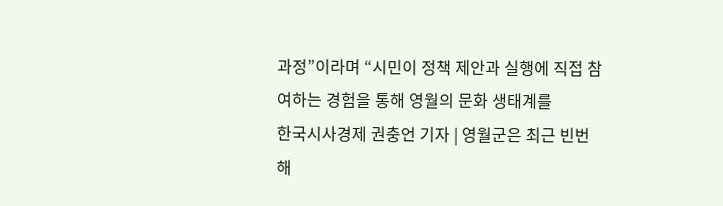과정”이라며 “시민이 정책 제안과 실행에 직접 참여하는 경험을 통해 영월의 문화 생태계를
한국시사경제 권충언 기자 | 영월군은 최근 빈번해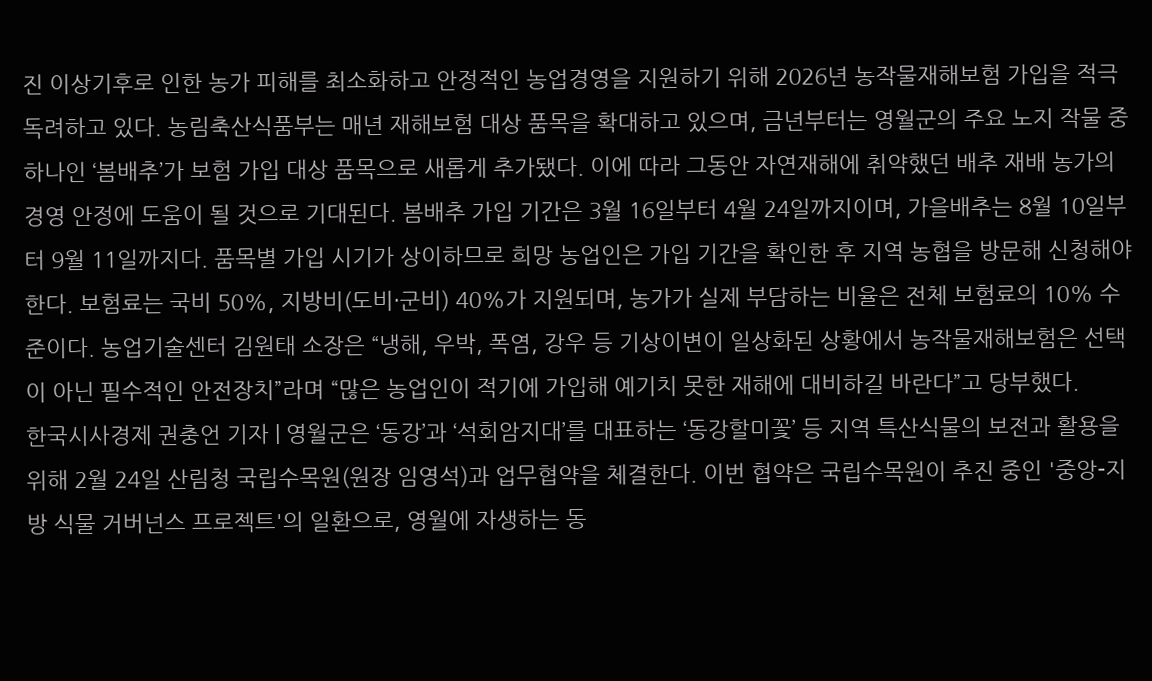진 이상기후로 인한 농가 피해를 최소화하고 안정적인 농업경영을 지원하기 위해 2026년 농작물재해보험 가입을 적극 독려하고 있다. 농림축산식품부는 매년 재해보험 대상 품목을 확대하고 있으며, 금년부터는 영월군의 주요 노지 작물 중 하나인 ‘봄배추’가 보험 가입 대상 품목으로 새롭게 추가됐다. 이에 따라 그동안 자연재해에 취약했던 배추 재배 농가의 경영 안정에 도움이 될 것으로 기대된다. 봄배추 가입 기간은 3월 16일부터 4월 24일까지이며, 가을배추는 8월 10일부터 9월 11일까지다. 품목별 가입 시기가 상이하므로 희망 농업인은 가입 기간을 확인한 후 지역 농협을 방문해 신청해야 한다. 보험료는 국비 50%, 지방비(도비·군비) 40%가 지원되며, 농가가 실제 부담하는 비율은 전체 보험료의 10% 수준이다. 농업기술센터 김원태 소장은 “냉해, 우박, 폭염, 강우 등 기상이변이 일상화된 상황에서 농작물재해보험은 선택이 아닌 필수적인 안전장치”라며 “많은 농업인이 적기에 가입해 예기치 못한 재해에 대비하길 바란다”고 당부했다.
한국시사경제 권충언 기자 | 영월군은 ‘동강’과 ‘석회암지대’를 대표하는 ‘동강할미꽃’ 등 지역 특산식물의 보전과 활용을 위해 2월 24일 산림청 국립수목원(원장 임영석)과 업무협약을 체결한다. 이번 협약은 국립수목원이 추진 중인 '중앙-지방 식물 거버넌스 프로젝트'의 일환으로, 영월에 자생하는 동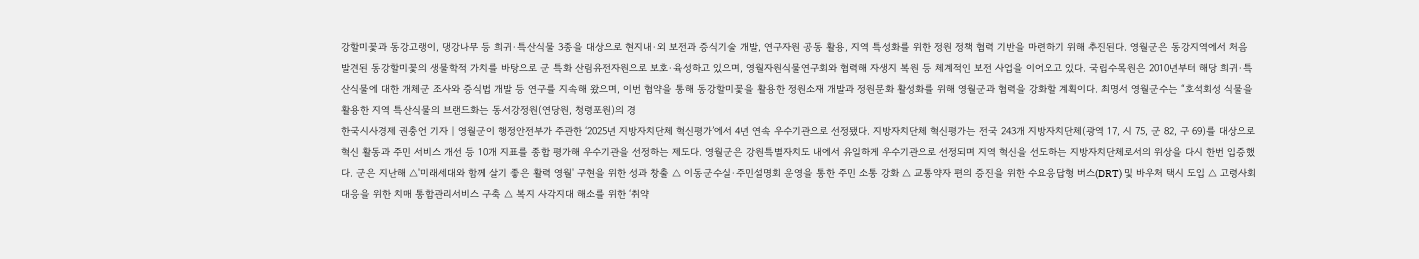강할미꽃과 동강고랭이, 댕강나무 등 희귀·특산식물 3종을 대상으로 현지내·외 보전과 증식기술 개발, 연구자원 공동 활용, 지역 특성화를 위한 정원 정책 협력 기반을 마련하기 위해 추진된다. 영월군은 동강지역에서 처음 발견된 동강할미꽃의 생물학적 가치를 바탕으로 군 특화 산림유전자원으로 보호·육성하고 있으며, 영월자원식물연구회와 협력해 자생지 복원 등 체계적인 보전 사업을 이어오고 있다. 국립수목원은 2010년부터 해당 희귀·특산식물에 대한 개체군 조사와 증식법 개발 등 연구를 지속해 왔으며, 이번 협약을 통해 동강할미꽃을 활용한 정원소재 개발과 정원문화 활성화를 위해 영월군과 협력을 강화할 계획이다. 최명서 영월군수는 “호석회성 식물을 활용한 지역 특산식물의 브랜드화는 동서강정원(연당원, 청령포원)의 경
한국시사경제 권충언 기자 | 영월군이 행정안전부가 주관한 ‘2025년 지방자치단체 혁신평가’에서 4년 연속 우수기관으로 선정됐다. 지방자치단체 혁신평가는 전국 243개 지방자치단체(광역 17, 시 75, 군 82, 구 69)를 대상으로 혁신 활동과 주민 서비스 개선 등 10개 지표를 종합 평가해 우수기관을 선정하는 제도다. 영월군은 강원특별자치도 내에서 유일하게 우수기관으로 선정되며 지역 혁신을 선도하는 지방자치단체로서의 위상을 다시 한번 입증했다. 군은 지난해 △'미래세대와 함께 살기 좋은 활력 영월' 구현을 위한 성과 창출 △ 이동군수실·주민설명회 운영을 통한 주민 소통 강화 △ 교통약자 편의 증진을 위한 수요응답형 버스(DRT) 및 바우처 택시 도입 △ 고령사회 대응을 위한 치매 통합관리서비스 구축 △ 복지 사각지대 해소를 위한 ‘취약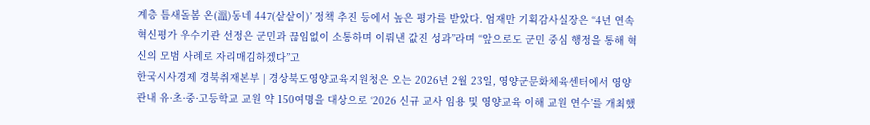계층 틈새돌봄 온(溫)동네 447(샅샅이)’ 정책 추진 등에서 높은 평가를 받았다. 엄재만 기획감사실장은 “4년 연속 혁신평가 우수기관 선정은 군민과 끊임없이 소통하며 이뤄낸 값진 성과”라며 “앞으로도 군민 중심 행정을 통해 혁신의 모범 사례로 자리매김하겠다”고
한국시사경제 경북취재본부 | 경상북도영양교육지원청은 오는 2026년 2월 23일, 영양군문화체육센터에서 영양 관내 유·초·중·고등학교 교원 약 150여명을 대상으로 ‘2026 신규 교사 임용 및 영양교육 이해 교원 연수’를 개최했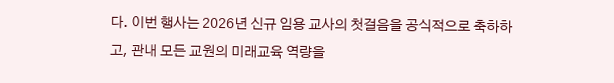다. 이번 행사는 2026년 신규 임용 교사의 첫걸음을 공식적으로 축하하고, 관내 모든 교원의 미래교육 역량을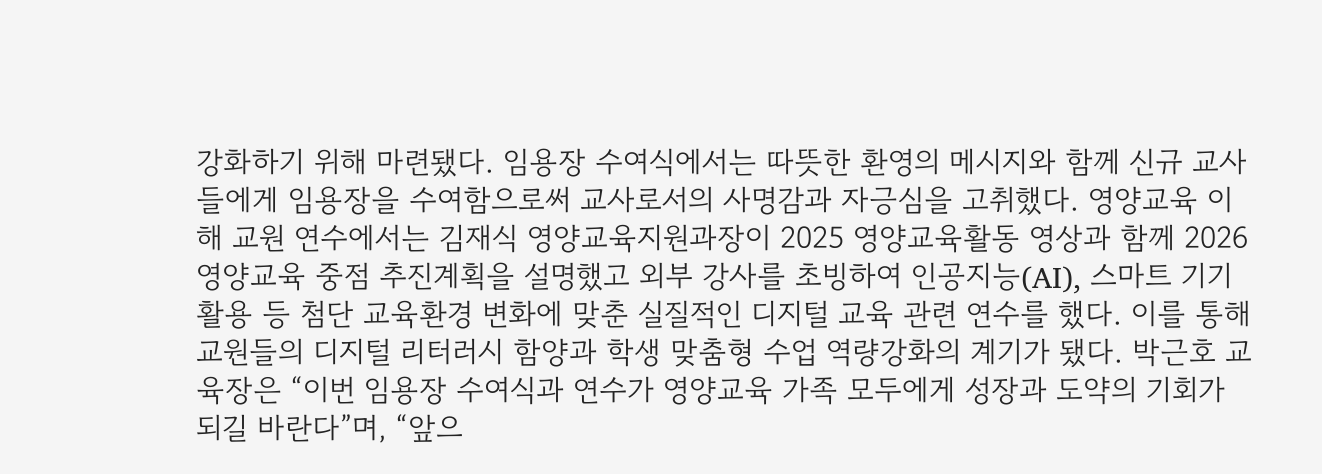강화하기 위해 마련됐다. 임용장 수여식에서는 따뜻한 환영의 메시지와 함께 신규 교사들에게 임용장을 수여함으로써 교사로서의 사명감과 자긍심을 고취했다. 영양교육 이해 교원 연수에서는 김재식 영양교육지원과장이 2025 영양교육활동 영상과 함께 2026 영양교육 중점 추진계획을 설명했고 외부 강사를 초빙하여 인공지능(AI), 스마트 기기 활용 등 첨단 교육환경 변화에 맞춘 실질적인 디지털 교육 관련 연수를 했다. 이를 통해 교원들의 디지털 리터러시 함양과 학생 맞춤형 수업 역량강화의 계기가 됐다. 박근호 교육장은 “이번 임용장 수여식과 연수가 영양교육 가족 모두에게 성장과 도약의 기회가 되길 바란다”며, “앞으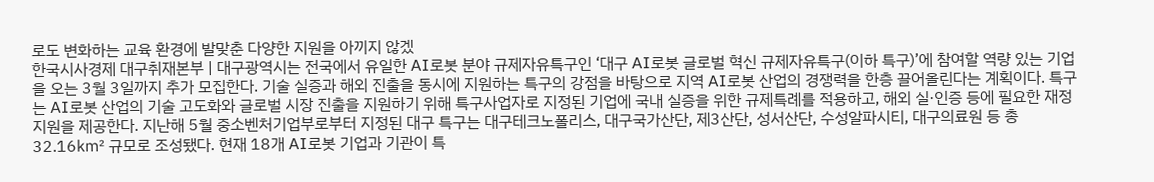로도 변화하는 교육 환경에 발맞춘 다양한 지원을 아끼지 않겠
한국시사경제 대구취재본부 | 대구광역시는 전국에서 유일한 AI로봇 분야 규제자유특구인 ‘대구 AI로봇 글로벌 혁신 규제자유특구(이하 특구)’에 참여할 역량 있는 기업을 오는 3월 3일까지 추가 모집한다. 기술 실증과 해외 진출을 동시에 지원하는 특구의 강점을 바탕으로 지역 AI로봇 산업의 경쟁력을 한층 끌어올린다는 계획이다. 특구는 AI로봇 산업의 기술 고도화와 글로벌 시장 진출을 지원하기 위해 특구사업자로 지정된 기업에 국내 실증을 위한 규제특례를 적용하고, 해외 실·인증 등에 필요한 재정 지원을 제공한다. 지난해 5월 중소벤처기업부로부터 지정된 대구 특구는 대구테크노폴리스, 대구국가산단, 제3산단, 성서산단, 수성알파시티, 대구의료원 등 총 32.16㎢ 규모로 조성됐다. 현재 18개 AI로봇 기업과 기관이 특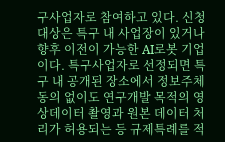구사업자로 참여하고 있다. 신청 대상은 특구 내 사업장이 있거나 향후 이전이 가능한 AI로봇 기업이다. 특구사업자로 선정되면 특구 내 공개된 장소에서 정보주체 동의 없이도 연구개발 목적의 영상데이터 촬영과 원본 데이터 처리가 허용되는 등 규제특례를 적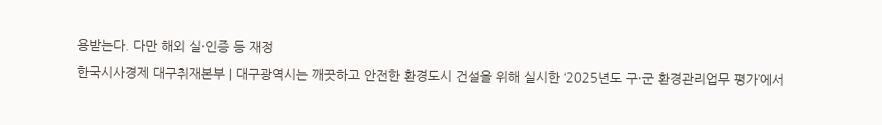용받는다. 다만 해외 실·인증 등 재정
한국시사경제 대구취재본부 | 대구광역시는 깨끗하고 안전한 환경도시 건설을 위해 실시한 ‘2025년도 구·군 환경관리업무 평가’에서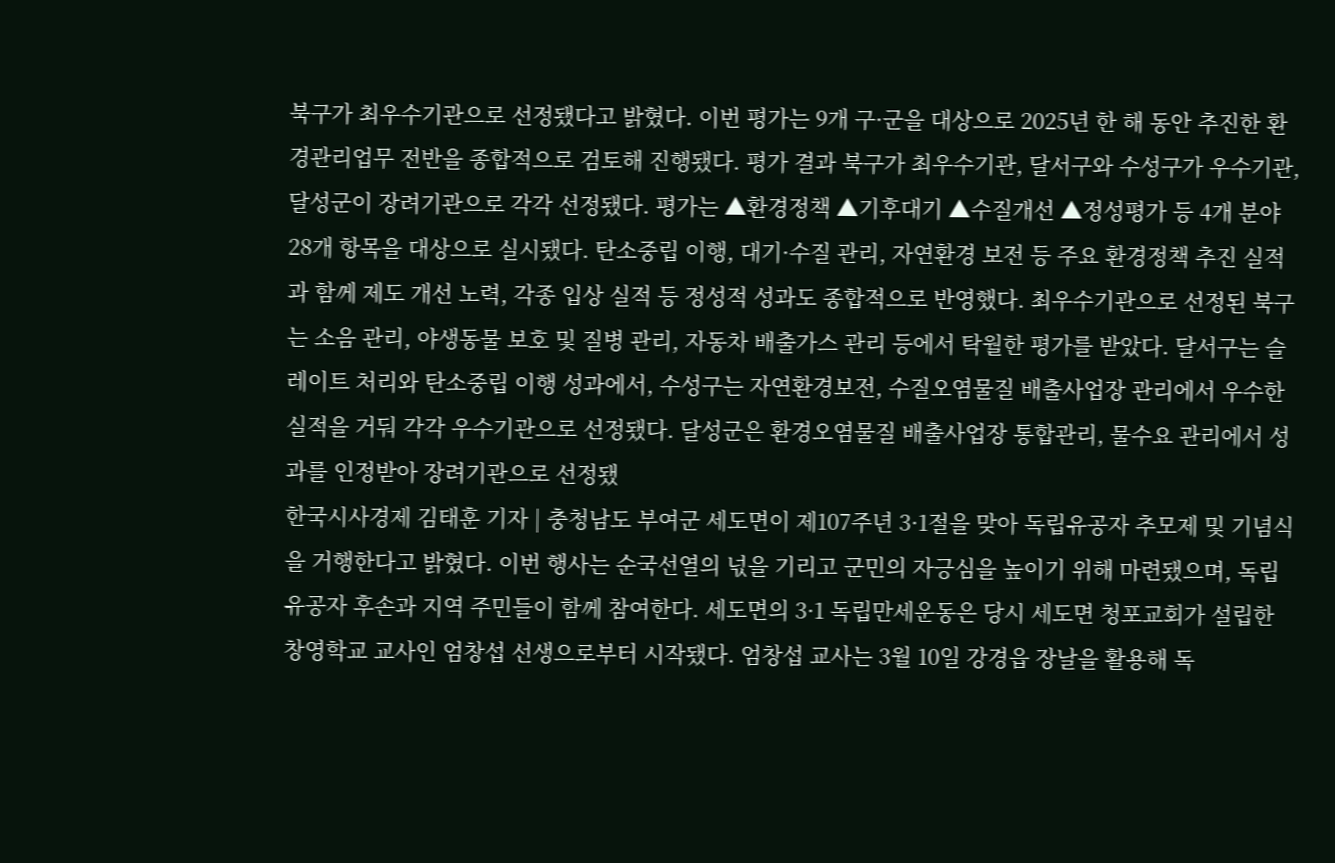북구가 최우수기관으로 선정됐다고 밝혔다. 이번 평가는 9개 구·군을 대상으로 2025년 한 해 동안 추진한 환경관리업무 전반을 종합적으로 검토해 진행됐다. 평가 결과 북구가 최우수기관, 달서구와 수성구가 우수기관, 달성군이 장려기관으로 각각 선정됐다. 평가는 ▲환경정책 ▲기후대기 ▲수질개선 ▲정성평가 등 4개 분야 28개 항목을 대상으로 실시됐다. 탄소중립 이행, 대기·수질 관리, 자연환경 보전 등 주요 환경정책 추진 실적과 함께 제도 개선 노력, 각종 입상 실적 등 정성적 성과도 종합적으로 반영했다. 최우수기관으로 선정된 북구는 소음 관리, 야생동물 보호 및 질병 관리, 자동차 배출가스 관리 등에서 탁월한 평가를 받았다. 달서구는 슬레이트 처리와 탄소중립 이행 성과에서, 수성구는 자연환경보전, 수질오염물질 배출사업장 관리에서 우수한 실적을 거둬 각각 우수기관으로 선정됐다. 달성군은 환경오염물질 배출사업장 통합관리, 물수요 관리에서 성과를 인정받아 장려기관으로 선정됐
한국시사경제 김태훈 기자 | 충청남도 부여군 세도면이 제107주년 3·1절을 맞아 독립유공자 추모제 및 기념식을 거행한다고 밝혔다. 이번 행사는 순국선열의 넋을 기리고 군민의 자긍심을 높이기 위해 마련됐으며, 독립유공자 후손과 지역 주민들이 함께 참여한다. 세도면의 3·1 독립만세운동은 당시 세도면 청포교회가 설립한 창영학교 교사인 엄창섭 선생으로부터 시작됐다. 엄창섭 교사는 3월 10일 강경읍 장날을 활용해 독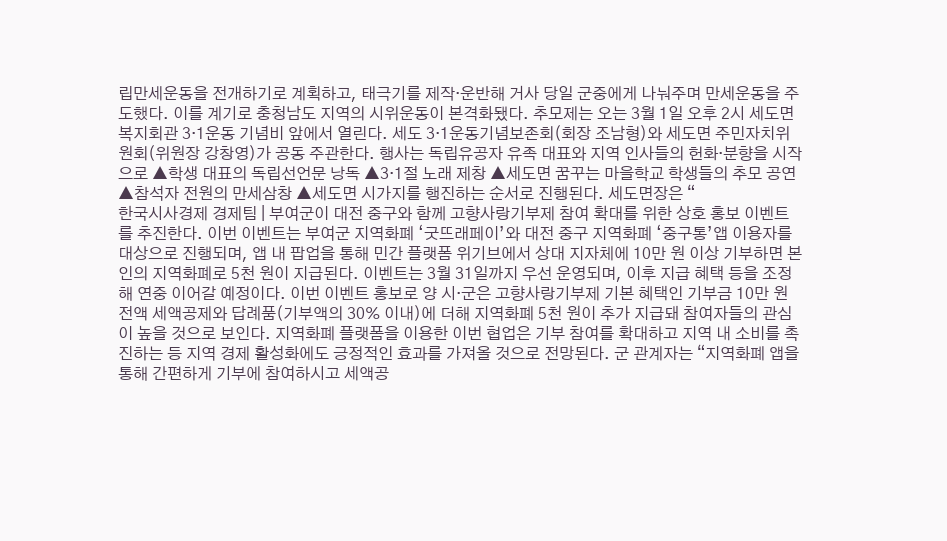립만세운동을 전개하기로 계획하고, 태극기를 제작·운반해 거사 당일 군중에게 나눠주며 만세운동을 주도했다. 이를 계기로 충청남도 지역의 시위운동이 본격화됐다. 추모제는 오는 3월 1일 오후 2시 세도면 복지회관 3·1운동 기념비 앞에서 열린다. 세도 3·1운동기념보존회(회장 조남형)와 세도면 주민자치위원회(위원장 강창영)가 공동 주관한다. 행사는 독립유공자 유족 대표와 지역 인사들의 헌화·분향을 시작으로 ▲학생 대표의 독립선언문 낭독 ▲3·1절 노래 제창 ▲세도면 꿈꾸는 마을학교 학생들의 추모 공연 ▲참석자 전원의 만세삼창 ▲세도면 시가지를 행진하는 순서로 진행된다. 세도면장은 “
한국시사경제 경제팀 | 부여군이 대전 중구와 함께 고향사랑기부제 참여 확대를 위한 상호 홍보 이벤트를 추진한다. 이번 이벤트는 부여군 지역화폐 ‘굿뜨래페이’와 대전 중구 지역화폐 ‘중구통’앱 이용자를 대상으로 진행되며, 앱 내 팝업을 통해 민간 플랫폼 위기브에서 상대 지자체에 10만 원 이상 기부하면 본인의 지역화폐로 5천 원이 지급된다. 이벤트는 3월 31일까지 우선 운영되며, 이후 지급 혜택 등을 조정해 연중 이어갈 예정이다. 이번 이벤트 홍보로 양 시·군은 고향사랑기부제 기본 혜택인 기부금 10만 원 전액 세액공제와 답례품(기부액의 30% 이내)에 더해 지역화폐 5천 원이 추가 지급돼 참여자들의 관심이 높을 것으로 보인다. 지역화폐 플랫폼을 이용한 이번 협업은 기부 참여를 확대하고 지역 내 소비를 촉진하는 등 지역 경제 활성화에도 긍정적인 효과를 가져올 것으로 전망된다. 군 관계자는 “지역화폐 앱을 통해 간편하게 기부에 참여하시고 세액공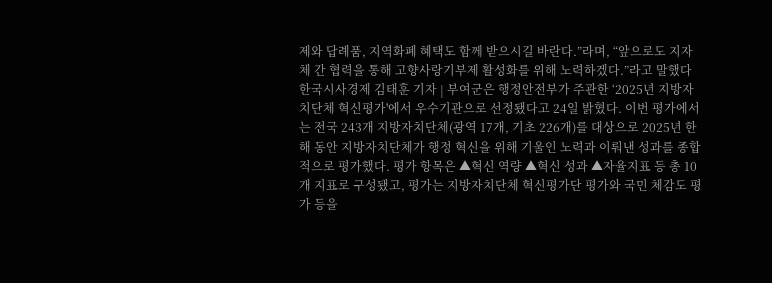제와 답례품, 지역화폐 혜택도 함께 받으시길 바란다.”라며, “앞으로도 지자체 간 협력을 통해 고향사랑기부제 활성화를 위해 노력하겠다.”라고 말했다
한국시사경제 김태훈 기자 | 부여군은 행정안전부가 주관한 ‘2025년 지방자치단체 혁신평가'에서 우수기관으로 선정됐다고 24일 밝혔다. 이번 평가에서는 전국 243개 지방자치단체(광역 17개, 기초 226개)를 대상으로 2025년 한 해 동안 지방자치단체가 행정 혁신을 위해 기울인 노력과 이뤄낸 성과를 종합적으로 평가했다. 평가 항목은 ▲혁신 역량 ▲혁신 성과 ▲자율지표 등 총 10개 지표로 구성됐고, 평가는 지방자치단체 혁신평가단 평가와 국민 체감도 평가 등을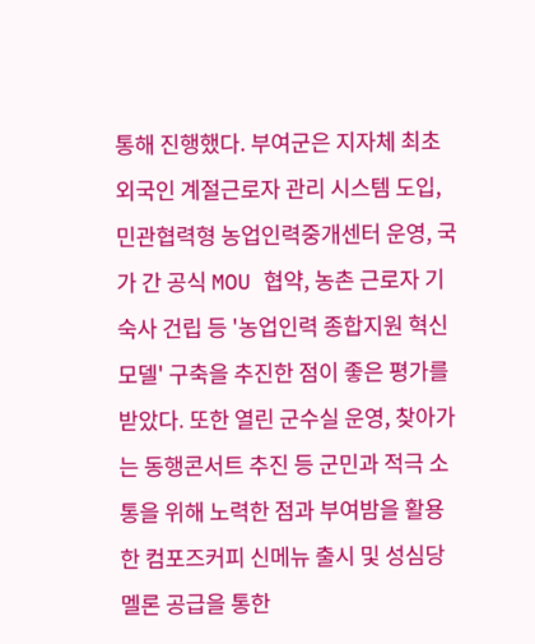통해 진행했다. 부여군은 지자체 최초 외국인 계절근로자 관리 시스템 도입, 민관협력형 농업인력중개센터 운영, 국가 간 공식 MOU 협약, 농촌 근로자 기숙사 건립 등 '농업인력 종합지원 혁신모델' 구축을 추진한 점이 좋은 평가를 받았다. 또한 열린 군수실 운영, 찾아가는 동행콘서트 추진 등 군민과 적극 소통을 위해 노력한 점과 부여밤을 활용한 컴포즈커피 신메뉴 출시 및 성심당 멜론 공급을 통한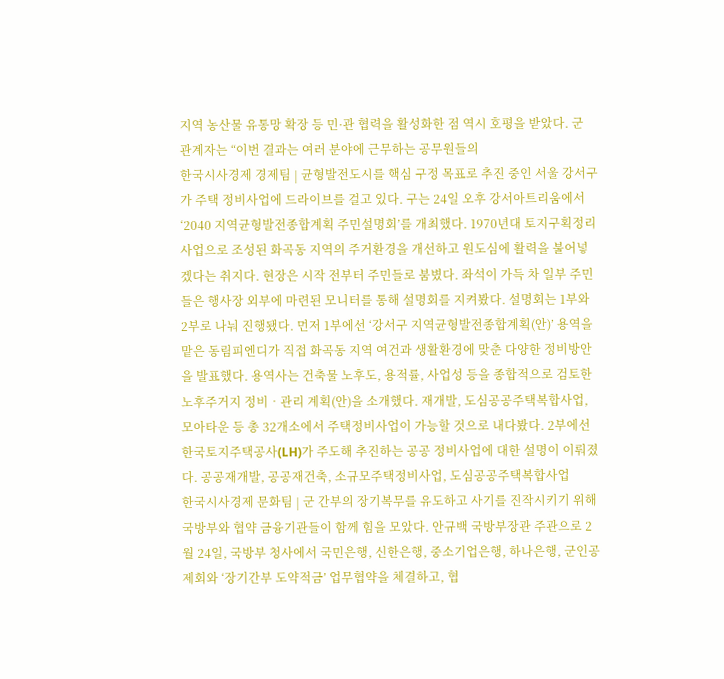지역 농산물 유통망 확장 등 민·관 협력을 활성화한 점 역시 호평을 받았다. 군 관계자는 “이번 결과는 여러 분야에 근무하는 공무원들의
한국시사경제 경제팀 | 균형발전도시를 핵심 구정 목표로 추진 중인 서울 강서구가 주택 정비사업에 드라이브를 걸고 있다. 구는 24일 오후 강서아트리움에서 ‘2040 지역균형발전종합계획 주민설명회’를 개최했다. 1970년대 토지구획정리사업으로 조성된 화곡동 지역의 주거환경을 개선하고 원도심에 활력을 불어넣겠다는 취지다. 현장은 시작 전부터 주민들로 붐볐다. 좌석이 가득 차 일부 주민들은 행사장 외부에 마련된 모니터를 통해 설명회를 지켜봤다. 설명회는 1부와 2부로 나눠 진행됐다. 먼저 1부에선 ‘강서구 지역균형발전종합계획(안)’ 용역을 맡은 동림피엔디가 직접 화곡동 지역 여건과 생활환경에 맞춘 다양한 정비방안을 발표했다. 용역사는 건축물 노후도, 용적률, 사업성 등을 종합적으로 검토한 노후주거지 정비‧관리 계획(안)을 소개했다. 재개발, 도심공공주택복합사업, 모아타운 등 총 32개소에서 주택정비사업이 가능할 것으로 내다봤다. 2부에선 한국토지주택공사(LH)가 주도해 추진하는 공공 정비사업에 대한 설명이 이뤄졌다. 공공재개발, 공공재건축, 소규모주택정비사업, 도심공공주택복합사업
한국시사경제 문화팀 | 군 간부의 장기복무를 유도하고 사기를 진작시키기 위해 국방부와 협약 금융기관들이 함께 힘을 모았다. 안규백 국방부장관 주관으로 2월 24일, 국방부 청사에서 국민은행, 신한은행, 중소기업은행, 하나은행, 군인공제회와 ‘장기간부 도약적금’ 업무협약을 체결하고, 협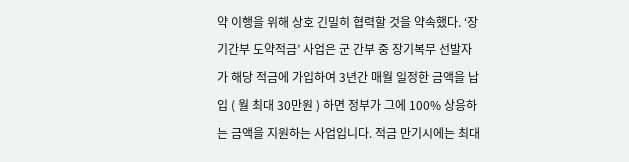약 이행을 위해 상호 긴밀히 협력할 것을 약속했다. ‘장기간부 도약적금’ 사업은 군 간부 중 장기복무 선발자가 해당 적금에 가입하여 3년간 매월 일정한 금액을 납입 ( 월 최대 30만원 ) 하면 정부가 그에 100% 상응하는 금액을 지원하는 사업입니다. 적금 만기시에는 최대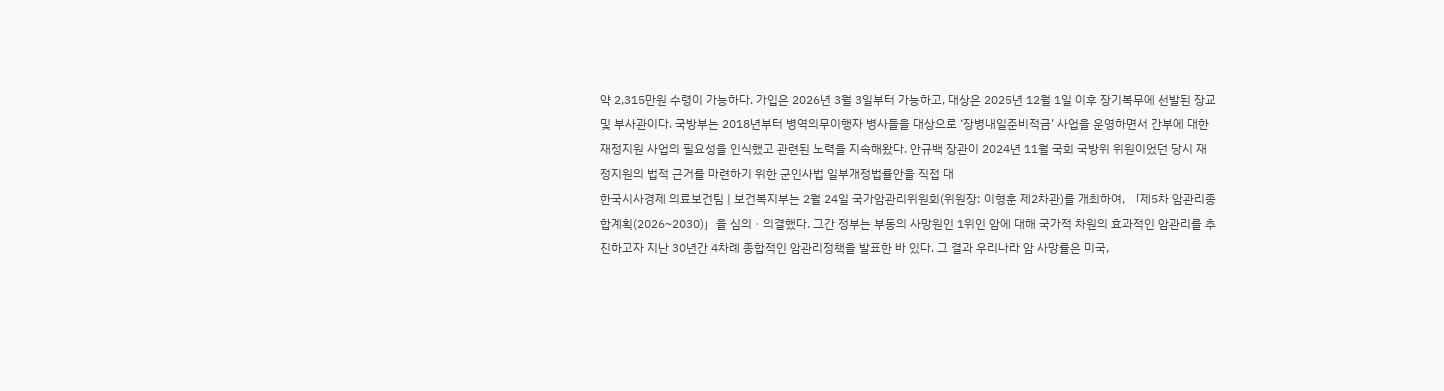약 2,315만원 수령이 가능하다. 가입은 2026년 3월 3일부터 가능하고, 대상은 2025년 12월 1일 이후 장기복무에 선발된 장교 및 부사관이다. 국방부는 2018년부터 병역의무이행자 병사들을 대상으로 ‘장병내일준비적금’ 사업을 운영하면서 간부에 대한 재정지원 사업의 필요성을 인식했고 관련된 노력을 지속해왔다. 안규백 장관이 2024년 11월 국회 국방위 위원이었던 당시 재정지원의 법적 근거를 마련하기 위한 군인사법 일부개정법률안을 직접 대
한국시사경제 의료보건팀 | 보건복지부는 2월 24일 국가암관리위원회(위원장: 이형훈 제2차관)를 개최하여, 「제5차 암관리종합계획(2026~2030)」을 심의ㆍ의결했다. 그간 정부는 부동의 사망원인 1위인 암에 대해 국가적 차원의 효과적인 암관리를 추진하고자 지난 30년간 4차례 종합적인 암관리정책을 발표한 바 있다. 그 결과 우리나라 암 사망률은 미국,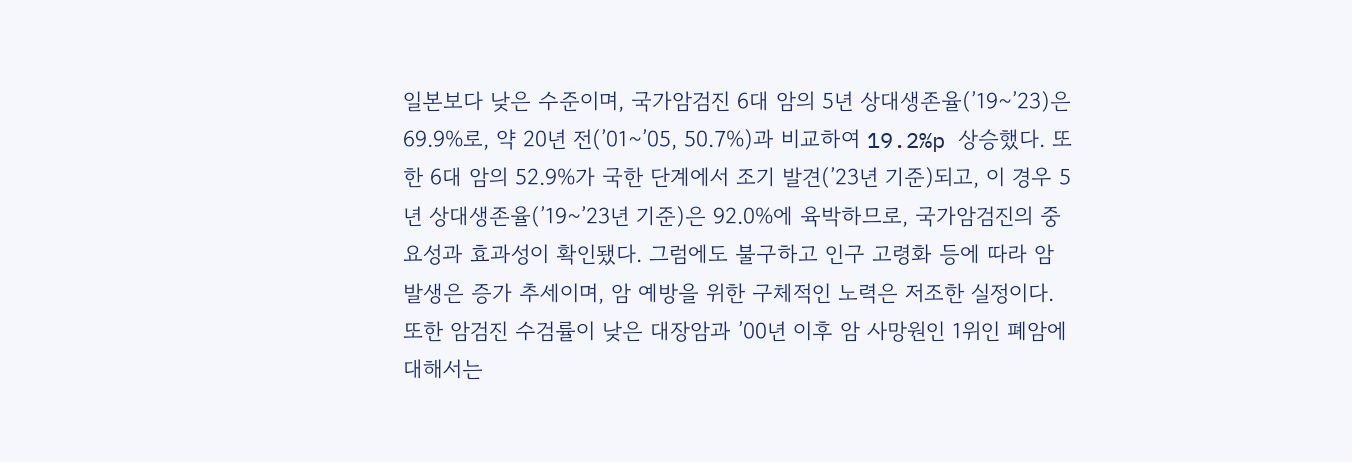일본보다 낮은 수준이며, 국가암검진 6대 암의 5년 상대생존율(’19~’23)은 69.9%로, 약 20년 전(’01~’05, 50.7%)과 비교하여 19.2%p 상승했다. 또한 6대 암의 52.9%가 국한 단계에서 조기 발견(’23년 기준)되고, 이 경우 5년 상대생존율(’19~’23년 기준)은 92.0%에 육박하므로, 국가암검진의 중요성과 효과성이 확인됐다. 그럼에도 불구하고 인구 고령화 등에 따라 암 발생은 증가 추세이며, 암 예방을 위한 구체적인 노력은 저조한 실정이다. 또한 암검진 수검률이 낮은 대장암과 ’00년 이후 암 사망원인 1위인 폐암에 대해서는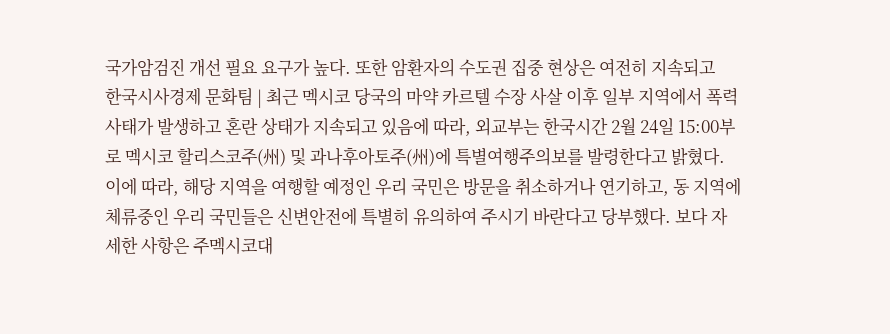국가암검진 개선 필요 요구가 높다. 또한 암환자의 수도권 집중 현상은 여전히 지속되고
한국시사경제 문화팀 | 최근 멕시코 당국의 마약 카르텔 수장 사살 이후 일부 지역에서 폭력 사태가 발생하고 혼란 상태가 지속되고 있음에 따라, 외교부는 한국시간 2월 24일 15:00부로 멕시코 할리스코주(州) 및 과나후아토주(州)에 특별여행주의보를 발령한다고 밝혔다. 이에 따라, 해당 지역을 여행할 예정인 우리 국민은 방문을 취소하거나 연기하고, 동 지역에 체류중인 우리 국민들은 신변안전에 특별히 유의하여 주시기 바란다고 당부했다. 보다 자세한 사항은 주멕시코대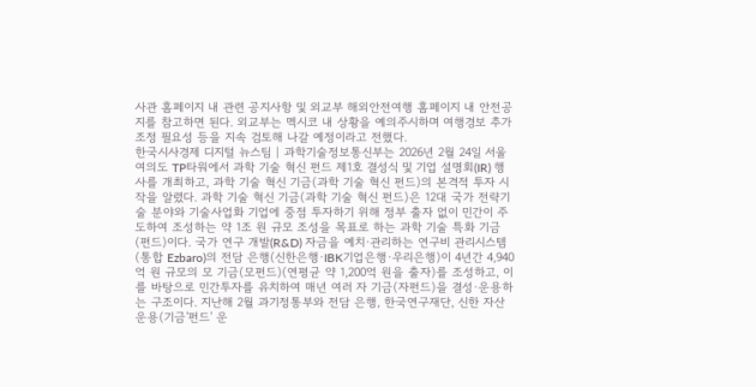사관 홈페이지 내 관련 공지사항 및 외교부 해외안전여행 홈페이지 내 안전공지를 참고하면 된다. 외교부는 멕시코 내 상황을 예의주시하며 여행경보 추가 조정 필요성 등을 지속 검토해 나갈 예정이라고 전했다.
한국시사경제 디지털 뉴스팀 | 과학기술정보통신부는 2026년 2월 24일 서울 여의도 TP타워에서 과학 기술 혁신 펀드 제1호 결성식 및 기업 설명회(IR) 행사를 개최하고, 과학 기술 혁신 기금(과학 기술 혁신 펀드)의 본격적 투자 시작을 알렸다. 과학 기술 혁신 기금(과학 기술 혁신 펀드)은 12대 국가 전략기술 분야와 기술사업화 기업에 중점 투자하기 위해 정부 출자 없이 민간이 주도하여 조성하는 약 1조 원 규모 조성을 목표로 하는 과학 기술 특화 기금(펀드)이다. 국가 연구 개발(R&D) 자금을 예치·관리하는 연구비 관리시스템(통합 Ezbaro)의 전담 은행(신한은행·IBK기업은행·우리은행)이 4년간 4,940억 원 규모의 모 기금(모펀드)(연평균 약 1,200억 원을 출자)를 조성하고, 이를 바탕으로 민간투자를 유치하여 매년 여러 자 기금(자펀드)을 결성·운용하는 구조이다. 지난해 2월 과기정통부와 전담 은행, 한국연구재단, 신한 자산운용(기금'펀드' 운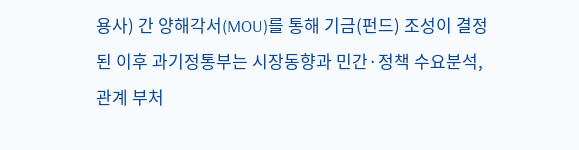용사) 간 양해각서(MOU)를 통해 기금(펀드) 조성이 결정된 이후 과기정통부는 시장동향과 민간·정책 수요분석, 관계 부처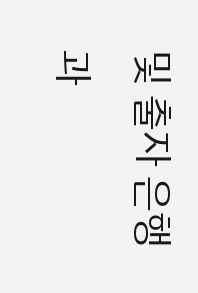및 출자 은행과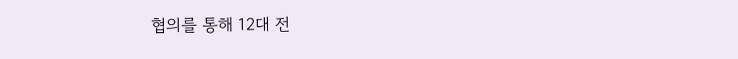협의를 통해 12대 전